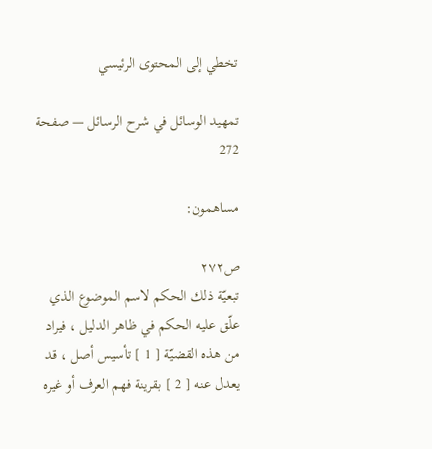تخطي إلى المحتوى الرئيسي

تمهيد الوسائل في شرح الرسائل — صفحة 272

مساهمون:

ص٢٧٢
تبعيّة ذلك الحكم لاسم الموضوع الذي علّق عليه الحكم في ظاهر الدليل ، فيراد من هذه القضيّة [ 1 ] تأسيس أصل ، قد يعدل عنه [ 2 ] بقرينة فهم العرف أو غيره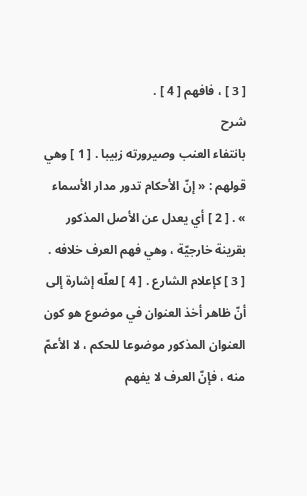[ 3 ] ، فافهم [ 4 ] .
شرح
بانتفاء العنب وصيرورته زبيبا . [ 1 ] وهي قولهم : « إنّ الأحكام تدور مدار الأسماء » . [ 2 ] أي يعدل عن الأصل المذكور بقرينة خارجيّة ، وهي فهم العرف خلافه . [ 3 ] كإعلام الشارع . [ 4 ] لعلّه إشارة إلى أنّ ظاهر أخذ العنوان في موضوع هو كون العنوان المذكور موضوعا للحكم ، لا الأعمّ منه ، فإنّ العرف لا يفهم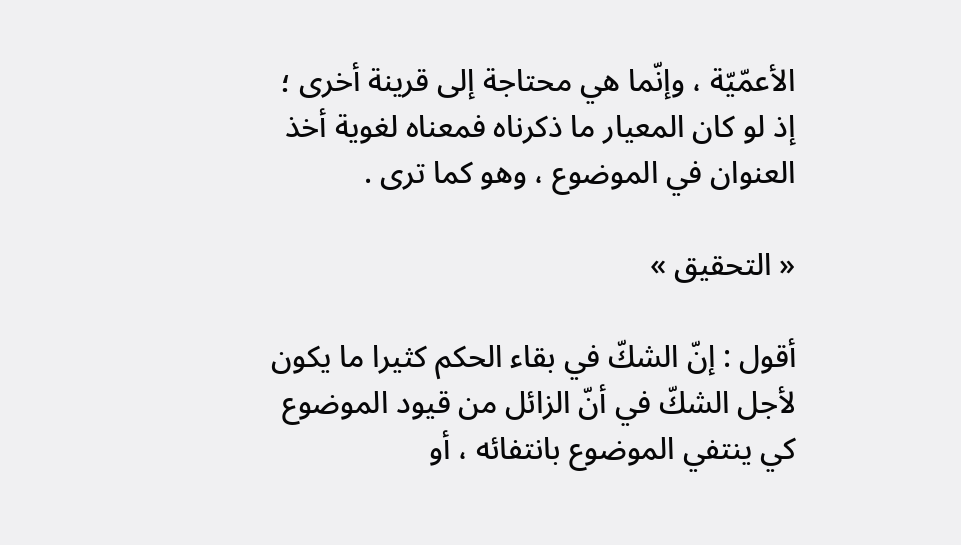الأعمّيّة ، وإنّما هي محتاجة إلى قرينة أخرى ؛ إذ لو كان المعيار ما ذكرناه فمعناه لغوية أخذ العنوان في الموضوع ، وهو كما ترى .

« التحقيق »

أقول : إنّ الشكّ في بقاء الحكم كثيرا ما يكون لأجل الشكّ في أنّ الزائل من قيود الموضوع كي ينتفي الموضوع بانتفائه ، أو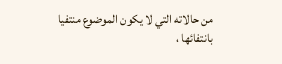من حالاته التي لا يكون الموضوع منتفيا بانتفائها ،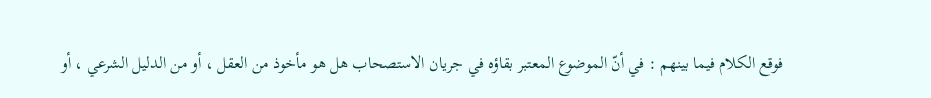فوقع الكلام فيما بينهم : في أنّ الموضوع المعتبر بقاؤه في جريان الاستصحاب هل هو مأخوذ من العقل ، أو من الدليل الشرعي ، أو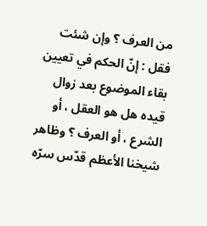من العرف ؟ وإن شئت فقل : إنّ الحكم في تعيين بقاء الموضوع بعد زوال قيده هل هو العقل ، أو الشرع ، أو العرف ؟ وظاهر شيخنا الأعظم قدّس سرّه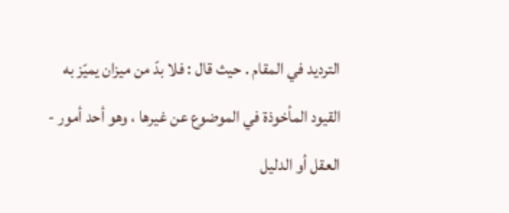الترديد في المقام . حيث قال : فلا بدّ من ميزان يميّز به القيود المأخوذة في الموضوع عن غيرها ، وهو أحد أمور - العقل أو الدليل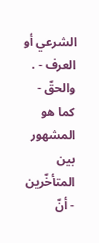الشرعي أو العرف - . والحقّ - كما هو المشهور بين المتأخّرين - أنّ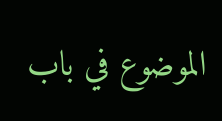الموضوع في باب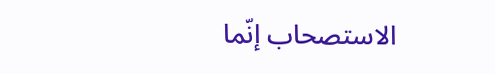الاستصحاب إنّما